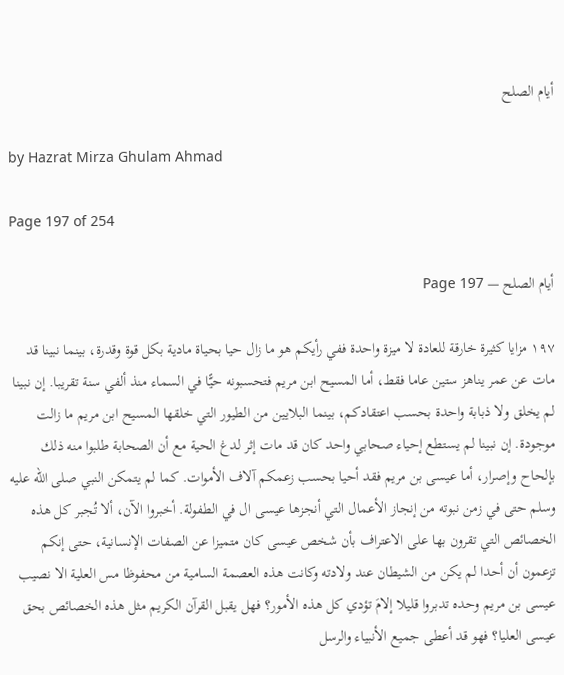أيام الصلح

by Hazrat Mirza Ghulam Ahmad

Page 197 of 254

أيام الصلح — Page 197

۱۹۷ مزايا كثيرة خارقة للعادة لا ميزة واحدة ففي رأيكم هو ما زال حيا بحياة مادية بكل قوة وقدرة، بينما نبينا قد مات عن عمر يناهز ستين عاما فقط، أما المسيح ابن مريم فتحسبونه حيًّا في السماء منذ ألفي سنة تقريبا. إن نبينا لم يخلق ولا ذبابة واحدة بحسب اعتقادكم، بينما البلايين من الطيور التي خلقها المسيح ابن مريم ما زالت موجودة. إن نبينا لم يستطع إحياء صحابي واحد كان قد مات إثر لدغ الحية مع أن الصحابة طلبوا منه ذلك بإلحاح وإصرار، أما عيسى بن مريم فقد أحيا بحسب زعمكم آلاف الأموات. كما لم يتمكن النبي صلى الله عليه وسلم حتى في زمن نبوته من إنجاز الأعمال التي أنجزها عيسى ال في الطفولة. أخبروا الآن، ألا تُجبر كل هذه الخصائص التي تقرون بها على الاعتراف بأن شخص عيسى كان متميزا عن الصفات الإنسانية، حتى إنكم تزعمون أن أحدا لم يكن من الشيطان عند ولادته وكانت هذه العصمة السامية من محفوظا مس العلية الا نصيب عيسى بن مريم وحده تدبروا قليلا إلامَ تؤدي كل هذه الأمور؟ فهل يقبل القرآن الكريم مثل هذه الخصائص بحق عيسى العليا؟ فهو قد أعطى جميع الأنبياء والرسل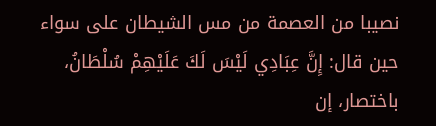نصيبا من العصمة من مس الشيطان على سواء حين قال: إِنَّ عِبَادِي لَيْسَ لَكَ عَلَيْهِمْ سُلْطَانُ، باختصار، إن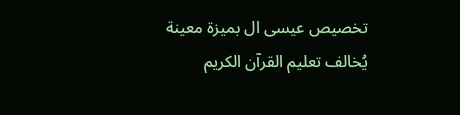تخصيص عيسى ال بميزة معينة يُخالف تعليم القرآن الكريم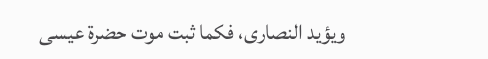ويؤيد النصارى، فكما ثبت موت حضرة عيسى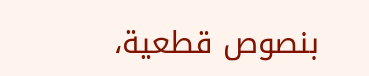بنصوص قطعية،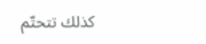كذلك تتحتّم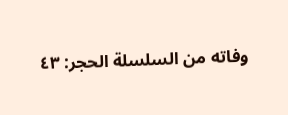وفاته من السلسلة الحجر: ٤٣